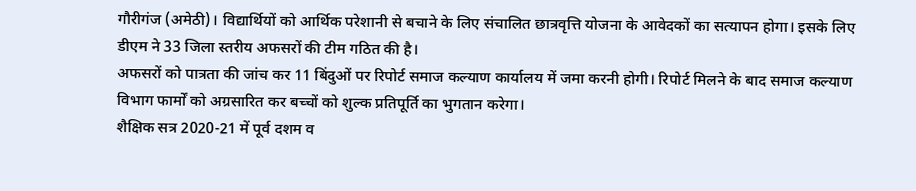गौरीगंज (अमेठी)। विद्यार्थियों को आर्थिक परेशानी से बचाने के लिए संचालित छात्रवृत्ति योजना के आवेदकों का सत्यापन होगा। इसके लिए डीएम ने 33 जिला स्तरीय अफसरों की टीम गठित की है।
अफसरों को पात्रता की जांच कर 11 बिंदुओं पर रिपोर्ट समाज कल्याण कार्यालय में जमा करनी होगी। रिपोर्ट मिलने के बाद समाज कल्याण विभाग फार्मों को अग्रसारित कर बच्चों को शुल्क प्रतिपूर्ति का भुगतान करेगा।
शैक्षिक सत्र 2020-21 में पूर्व दशम व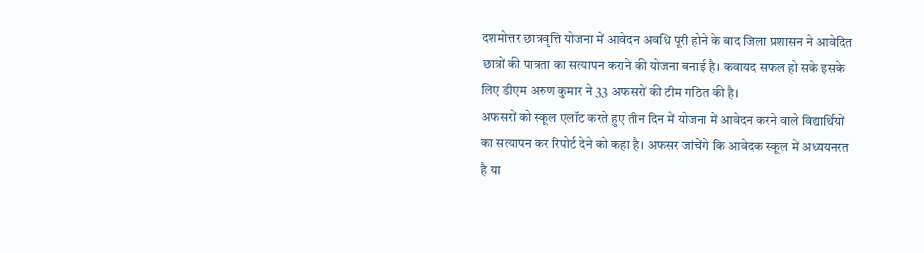दशमोत्तर छात्रवृत्ति योजना में आवेदन अवधि पूरी होने के बाद जिला प्रशासन ने आवेदित छात्रों की पात्रता का सत्यापन कराने की योजना बनाई है। कवायद सफल हो सके इसके लिए डीएम अरुण कुमार ने 33 अफसरों की टीम गठित की है।
अफसरों को स्कूल एलॉट करते हुए तीन दिन में योजना में आवेदन करने वाले विद्यार्थियों का सत्यापन कर रिपोर्ट देने को कहा है। अफसर जांचेंगे कि आवेदक स्कूल में अध्ययनरत है या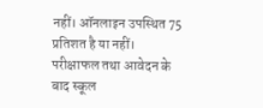नहीं। ऑनलाइन उपस्थित 75 प्रतिशत है या नहीं।
परीक्षाफल तथा आवेदन के बाद स्कूल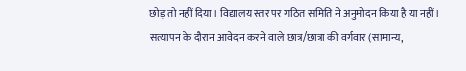छोड़ तो नहीं दिया। विद्यालय स्तर पर गठित समिति ने अनुमोदन किया है या नहीं। सत्यापन के दौरान आवेदन करने वाले छात्र/छात्रा की वर्गवार (सामान्य,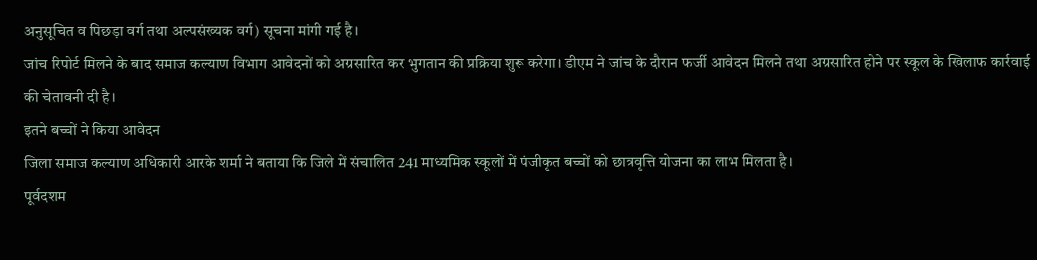अनुसूचित व पिछड़ा वर्ग तथा अल्पसंख्यक वर्ग) सूचना मांगी गई है।
जांच रिपोर्ट मिलने के बाद समाज कल्याण विभाग आवेदनों को अग्रसारित कर भुगतान की प्रक्रिया शुरू करेगा। डीएम ने जांच के दौरान फर्जी आवेदन मिलने तथा अग्रसारित होने पर स्कूल के खिलाफ कार्रवाई की चेतावनी दी है।
इतने बच्चों ने किया आवेदन
जिला समाज कल्याण अधिकारी आरके शर्मा ने बताया कि जिले में संचालित 241 माध्यमिक स्कूलों में पंजीकृत बच्चों को छात्रवृत्ति योजना का लाभ मिलता है।
पूर्वदशम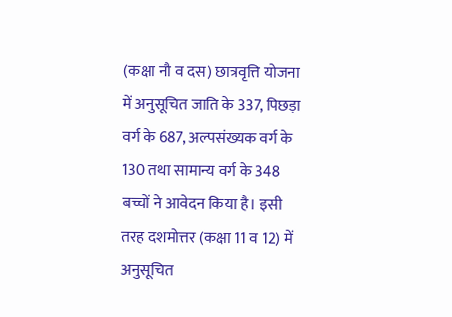(कक्षा नौ व दस) छात्रवृत्ति योजना में अनुसूचित जाति के 337, पिछड़ा वर्ग के 687, अल्पसंख्यक वर्ग के 130 तथा सामान्य वर्ग के 348 बच्चों ने आवेदन किया है। इसी तरह दशमोत्तर (कक्षा 11 व 12) में अनुसूचित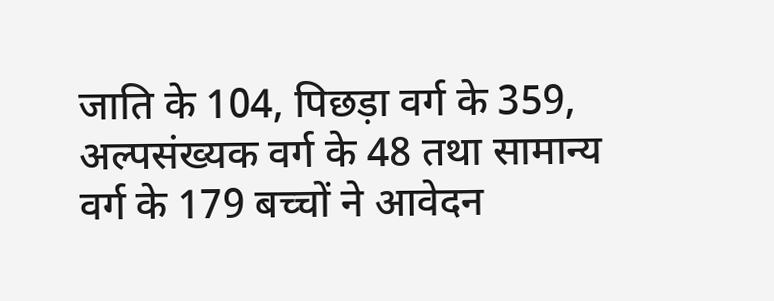जाति के 104, पिछड़ा वर्ग के 359, अल्पसंख्यक वर्ग के 48 तथा सामान्य वर्ग के 179 बच्चों ने आवेदन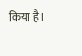किया है।